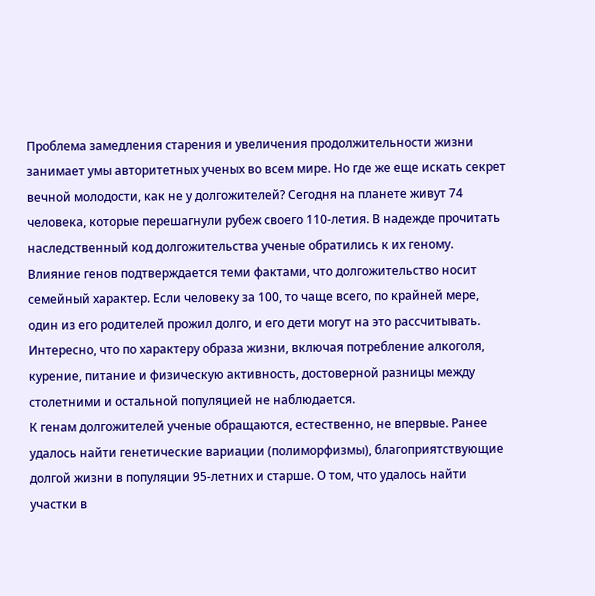Проблема замедления старения и увеличения продолжительности жизни занимает умы авторитетных ученых во всем мире. Но где же еще искать секрет вечной молодости, как не у долгожителей? Сегодня на планете живут 74 человека, которые перешагнули рубеж своего 110-летия. В надежде прочитать наследственный код долгожительства ученые обратились к их геному.
Влияние генов подтверждается теми фактами, что долгожительство носит семейный характер. Если человеку за 100, то чаще всего, по крайней мере, один из его родителей прожил долго, и его дети могут на это рассчитывать. Интересно, что по характеру образа жизни, включая потребление алкоголя, курение, питание и физическую активность, достоверной разницы между столетними и остальной популяцией не наблюдается.
К генам долгожителей ученые обращаются, естественно, не впервые. Ранее удалось найти генетические вариации (полиморфизмы), благоприятствующие долгой жизни в популяции 95-летних и старше. О том, что удалось найти участки в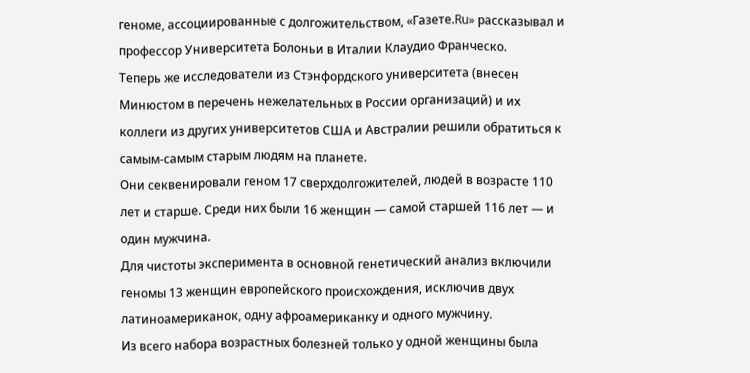геноме, ассоциированные с долгожительством, «Газете.Ru» рассказывал и профессор Университета Болоньи в Италии Клаудио Франческо.
Теперь же исследователи из Стэнфордского университета (внесен Минюстом в перечень нежелательных в России организаций) и их коллеги из других университетов США и Австралии решили обратиться к самым-самым старым людям на планете.
Они секвенировали геном 17 сверхдолгожителей, людей в возрасте 110 лет и старше. Среди них были 16 женщин — самой старшей 116 лет — и один мужчина.
Для чистоты эксперимента в основной генетический анализ включили геномы 13 женщин европейского происхождения, исключив двух латиноамериканок, одну афроамериканку и одного мужчину.
Из всего набора возрастных болезней только у одной женщины была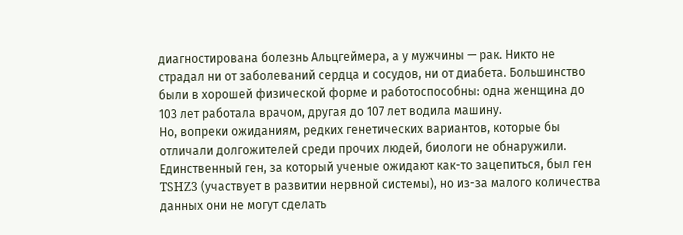диагностирована болезнь Альцгеймера, а у мужчины — рак. Никто не страдал ни от заболеваний сердца и сосудов, ни от диабета. Большинство были в хорошей физической форме и работоспособны: одна женщина до 103 лет работала врачом, другая до 107 лет водила машину.
Но, вопреки ожиданиям, редких генетических вариантов, которые бы отличали долгожителей среди прочих людей, биологи не обнаружили.
Единственный ген, за который ученые ожидают как-то зацепиться, был ген TSHZ3 (участвует в развитии нервной системы), но из-за малого количества данных они не могут сделать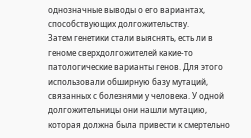однозначные выводы о его вариантах, способствующих долгожительству.
Затем генетики стали выяснять, есть ли в геноме сверхдолгожителей какие-то патологические варианты генов. Для этого использовали обширную базу мутаций, связанных с болезнями у человека. У одной долгожительницы они нашли мутацию, которая должна была привести к смертельно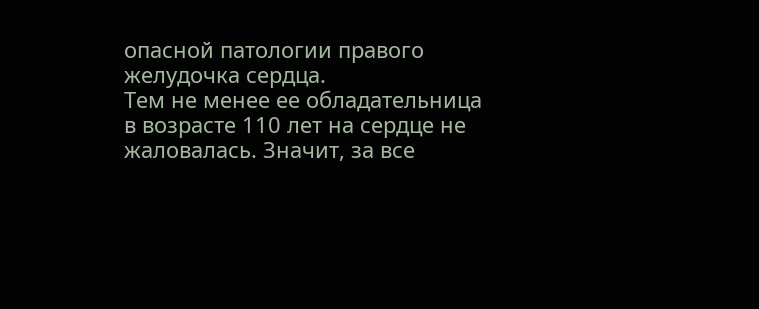опасной патологии правого желудочка сердца.
Тем не менее ее обладательница в возрасте 110 лет на сердце не жаловалась. Значит, за все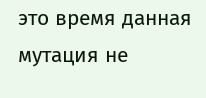это время данная мутация не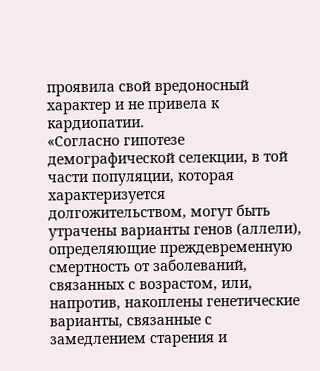проявила свой вредоносный характер и не привела к кардиопатии.
«Согласно гипотезе демографической селекции, в той части популяции, которая характеризуется долгожительством, могут быть утрачены варианты генов (аллели), определяющие преждевременную смертность от заболеваний, связанных с возрастом, или, напротив, накоплены генетические варианты, связанные с замедлением старения и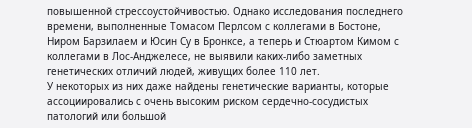повышенной стрессоустойчивостью. Однако исследования последнего времени, выполненные Томасом Перлсом с коллегами в Бостоне, Ниром Барзилаем и Юсин Су в Бронксе, а теперь и Стюартом Кимом с коллегами в Лос-Анджелесе, не выявили каких-либо заметных генетических отличий людей, живущих более 110 лет.
У некоторых из них даже найдены генетические варианты, которые ассоциировались с очень высоким риском сердечно-сосудистых патологий или большой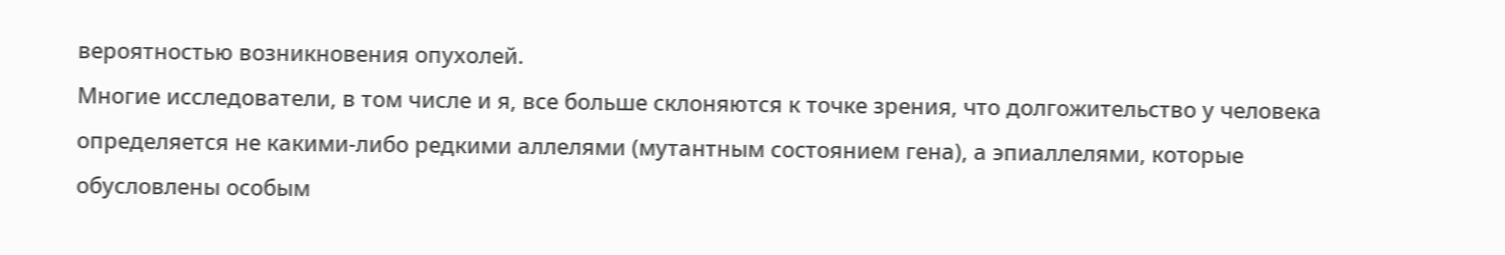вероятностью возникновения опухолей.
Многие исследователи, в том числе и я, все больше склоняются к точке зрения, что долгожительство у человека определяется не какими-либо редкими аллелями (мутантным состоянием гена), а эпиаллелями, которые обусловлены особым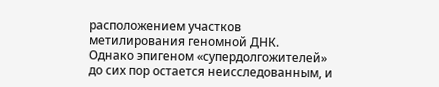расположением участков метилирования геномной ДНК.
Однако эпигеном «супердолгожителей» до сих пор остается неисследованным, и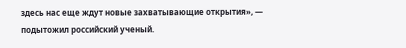здесь нас еще ждут новые захватывающие открытия», — подытожил российский ученый.